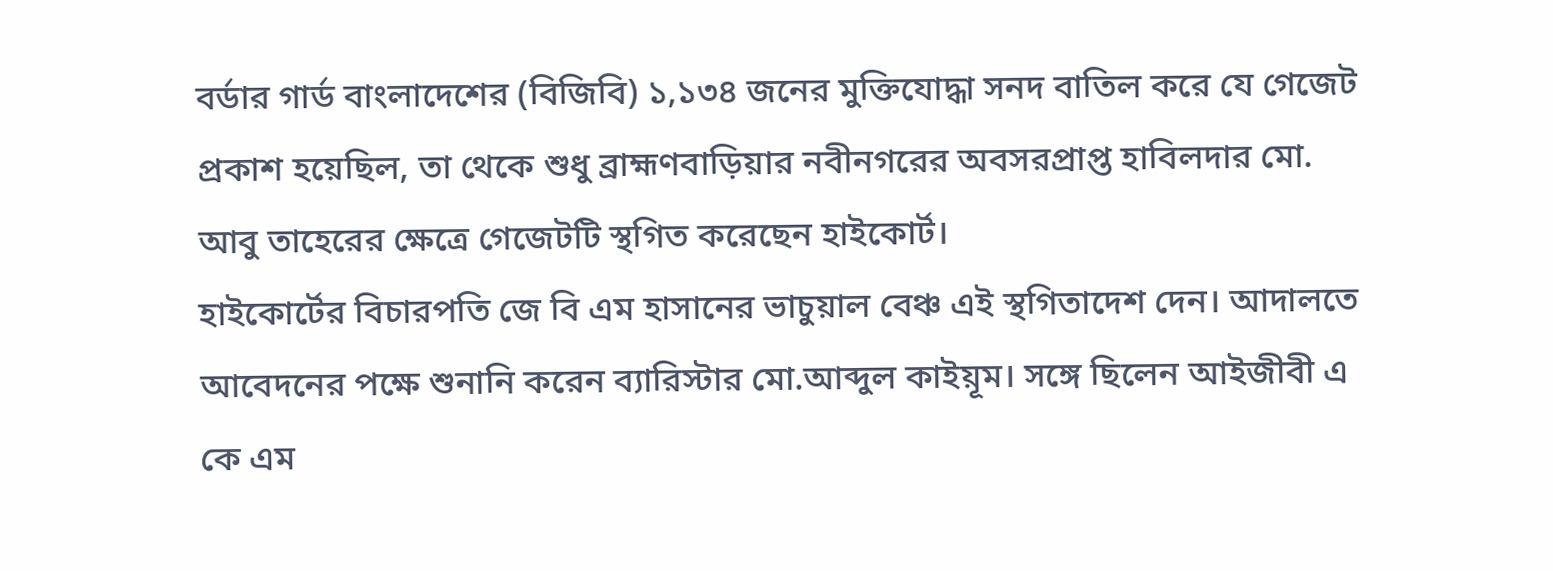বর্ডার গার্ড বাংলাদেশের (বিজিবি) ১,১৩৪ জনের মুক্তিযোদ্ধা সনদ বাতিল করে যে গেজেট প্রকাশ হয়েছিল, তা থেকে শুধু ব্রাহ্মণবাড়িয়ার নবীনগরের অবসরপ্রাপ্ত হাবিলদার মো. আবু তাহেরের ক্ষেত্রে গেজেটটি স্থগিত করেছেন হাইকোর্ট।
হাইকোর্টের বিচারপতি জে বি এম হাসানের ভাচুয়াল বেঞ্চ এই স্থগিতাদেশ দেন। আদালতে আবেদনের পক্ষে শুনানি করেন ব্যারিস্টার মো.আব্দুল কাইয়ূম। সঙ্গে ছিলেন আইজীবী এ কে এম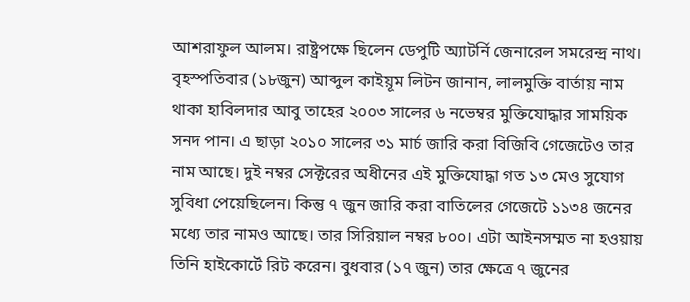আশরাফুল আলম। রাষ্ট্রপক্ষে ছিলেন ডেপুটি অ্যাটর্নি জেনারেল সমরেন্দ্র নাথ।
বৃহস্পতিবার (১৮জুন) আব্দুল কাইয়ূম লিটন জানান, লালমুক্তি বার্তায় নাম থাকা হাবিলদার আবু তাহের ২০০৩ সালের ৬ নভেম্বর মুক্তিযোদ্ধার সাময়িক সনদ পান। এ ছাড়া ২০১০ সালের ৩১ মার্চ জারি করা বিজিবি গেজেটেও তার নাম আছে। দুই নম্বর সেক্টরের অধীনের এই মুক্তিযোদ্ধা গত ১৩ মেও সুযোগ সুবিধা পেয়েছিলেন। কিন্তু ৭ জুন জারি করা বাতিলের গেজেটে ১১৩৪ জনের মধ্যে তার নামও আছে। তার সিরিয়াল নম্বর ৮০০। এটা আইনসম্মত না হওয়ায় তিনি হাইকোর্টে রিট করেন। বুধবার (১৭ জুন) তার ক্ষেত্রে ৭ জুনের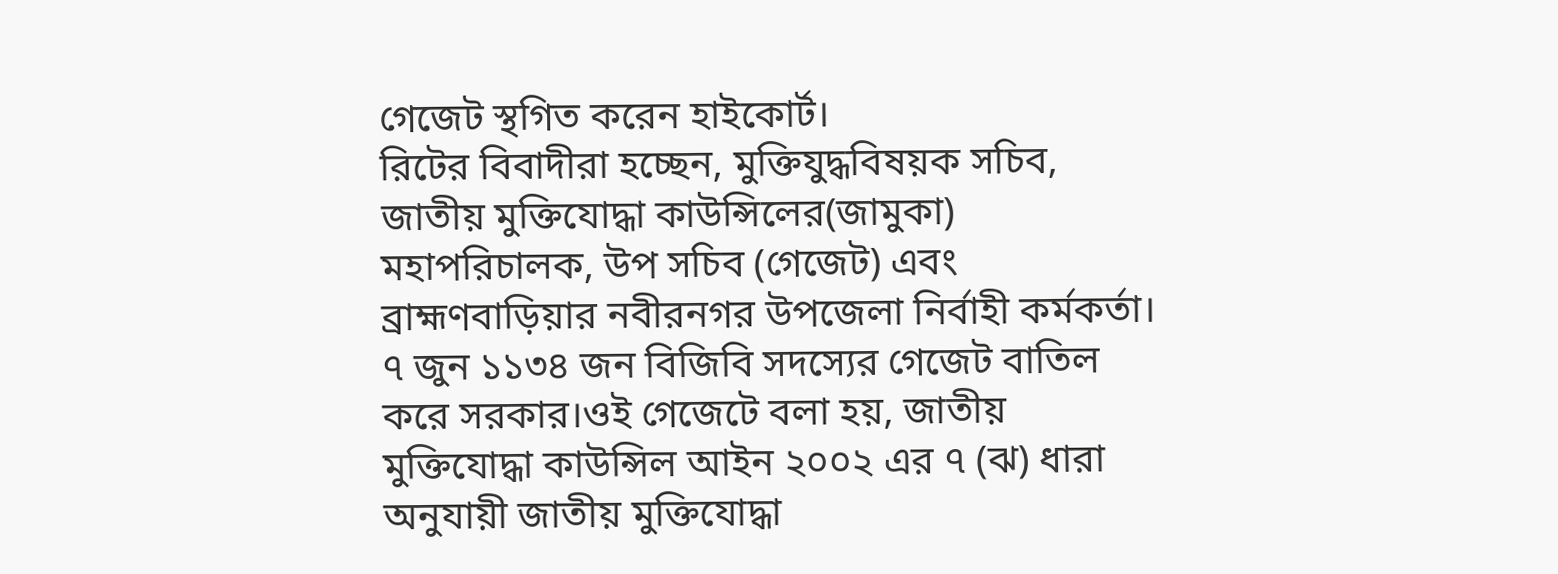গেজেট স্থগিত করেন হাইকোর্ট।
রিটের বিবাদীরা হচ্ছেন, মুক্তিযুদ্ধবিষয়ক সচিব, জাতীয় মুক্তিযোদ্ধা কাউন্সিলের(জামুকা) মহাপরিচালক, উপ সচিব (গেজেট) এবং ব্রাহ্মণবাড়িয়ার নবীরনগর উপজেলা নির্বাহী কর্মকর্তা।
৭ জুন ১১৩৪ জন বিজিবি সদস্যের গেজেট বাতিল করে সরকার।ওই গেজেটে বলা হয়, জাতীয় মুক্তিযোদ্ধা কাউন্সিল আইন ২০০২ এর ৭ (ঝ) ধারা অনুযায়ী জাতীয় মুক্তিযোদ্ধা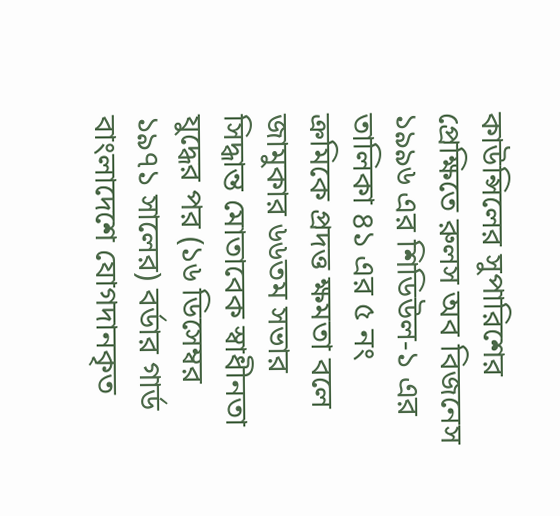কাউন্সিলের সুপারিশের প্রেক্ষিতে রুলস অব বিজনেস ১৯৯৬ এর শিডিউল-১ এর তালিকা ৪১ এর ৫ নং ক্রমিকে প্রদত্ত ক্ষমতা বলে জামুকার ৬৬তম সভার সিদ্ধান্ত মোতাবেক স্বাধীনতা যুদ্ধের পর (১৬ ডিসেম্বর ১৯৭১ সালের) বর্ডার গার্ড বাংলাদেশে যোগদানকৃত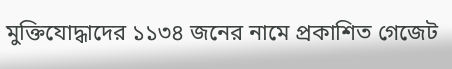মুক্তিযোদ্ধাদের ১১৩৪ জনের নামে প্রকাশিত গেজেট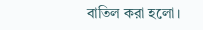বাতিল করা হলো।